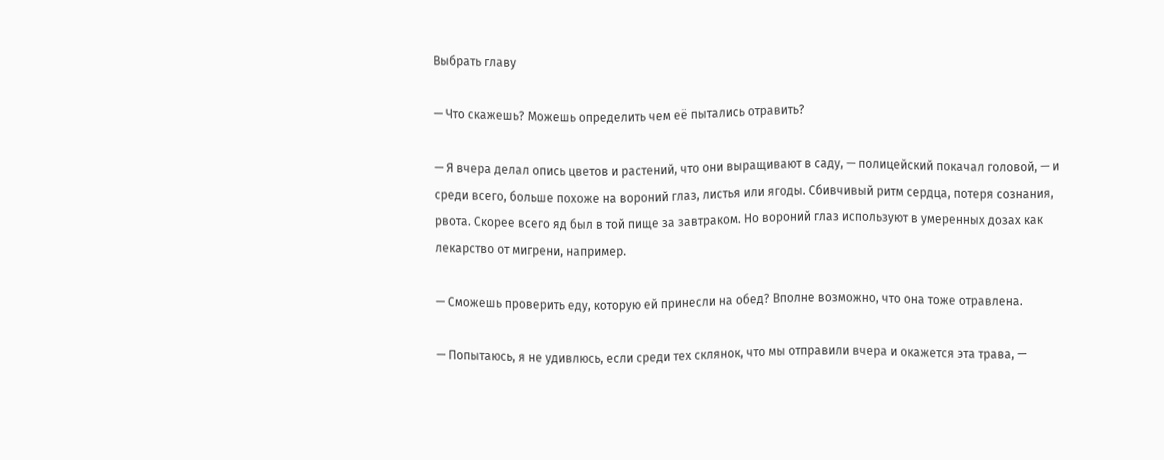Выбрать главу

— Что скажешь? Можешь определить чем её пытались отравить?

— Я вчера делал опись цветов и растений, что они выращивают в саду, — полицейский покачал головой, — и среди всего, больше похоже на вороний глаз, листья или ягоды. Сбивчивый ритм сердца, потеря сознания, рвота. Скорее всего яд был в той пище за завтраком. Но вороний глаз используют в умеренных дозах как лекарство от мигрени, например.

— Сможешь проверить еду, которую ей принесли на обед? Вполне возможно, что она тоже отравлена.

— Попытаюсь, я не удивлюсь, если среди тех склянок, что мы отправили вчера и окажется эта трава, —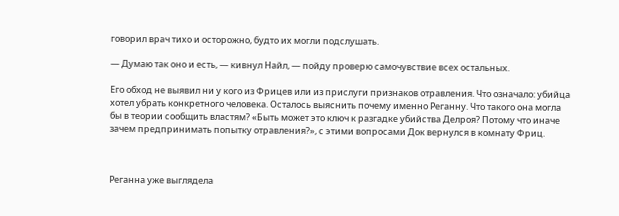говорил врач тихо и осторожно, будто их могли подслушать.

— Думаю так оно и есть, — кивнул Найл, — пойду проверю самочувствие всех остальных.

Его обход не выявил ни у кого из Фрицев или из прислуги признаков отравления. Что означало: убийца хотел убрать конкретного человека. Осталось выяснить почему именно Реганну. Что такого она могла бы в теории сообщить властям? «Быть может это ключ к разгадке убийства Делроя? Потому что иначе зачем предпринимать попытку отравления?», с этими вопросами Док вернулся в комнату Фриц.



Реганна уже выглядела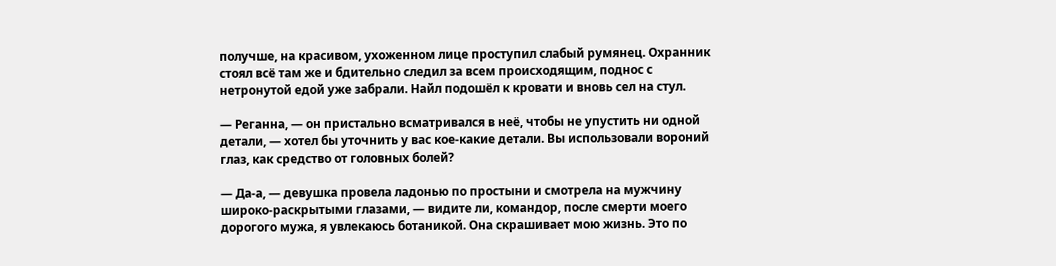получше, на красивом, ухоженном лице проступил слабый румянец. Охранник стоял всё там же и бдительно следил за всем происходящим, поднос с нетронутой едой уже забрали. Найл подошёл к кровати и вновь сел на стул.

— Реганна, — он пристально всматривался в неё, чтобы не упустить ни одной детали, — хотел бы уточнить у вас кое-какие детали. Вы использовали вороний глаз, как средство от головных болей?

— Да-а, — девушка провела ладонью по простыни и смотрела на мужчину широко-раскрытыми глазами, — видите ли, командор, после смерти моего дорогого мужа, я увлекаюсь ботаникой. Она скрашивает мою жизнь. Это по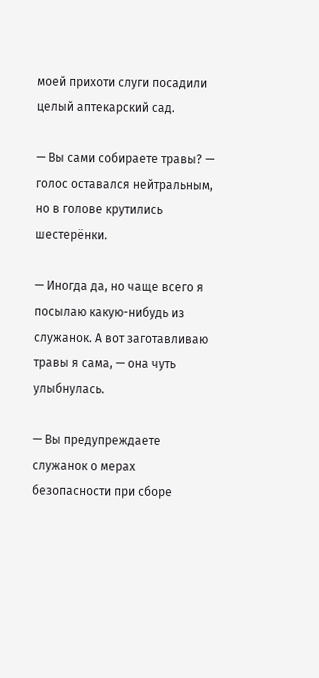моей прихоти слуги посадили целый аптекарский сад.

— Вы сами собираете травы? — голос оставался нейтральным, но в голове крутились шестерёнки.

— Иногда да, но чаще всего я посылаю какую-нибудь из служанок. А вот заготавливаю травы я сама, — она чуть улыбнулась.

— Вы предупреждаете служанок о мерах безопасности при сборе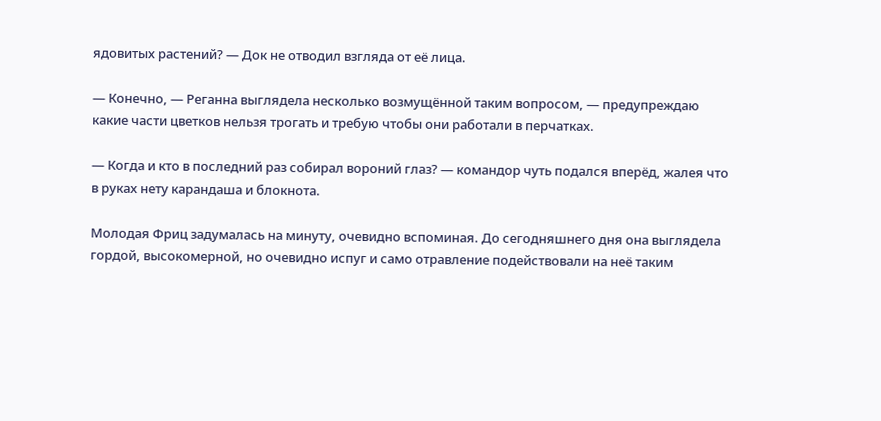ядовитых растений? — Док не отводил взгляда от её лица.

— Конечно, — Реганна выглядела несколько возмущённой таким вопросом, — предупреждаю какие части цветков нельзя трогать и требую чтобы они работали в перчатках.

— Когда и кто в последний раз собирал вороний глаз? — командор чуть подался вперёд, жалея что в руках нету карандаша и блокнота.

Молодая Фриц задумалась на минуту, очевидно вспоминая. До сегодняшнего дня она выглядела гордой, высокомерной, но очевидно испуг и само отравление подействовали на неё таким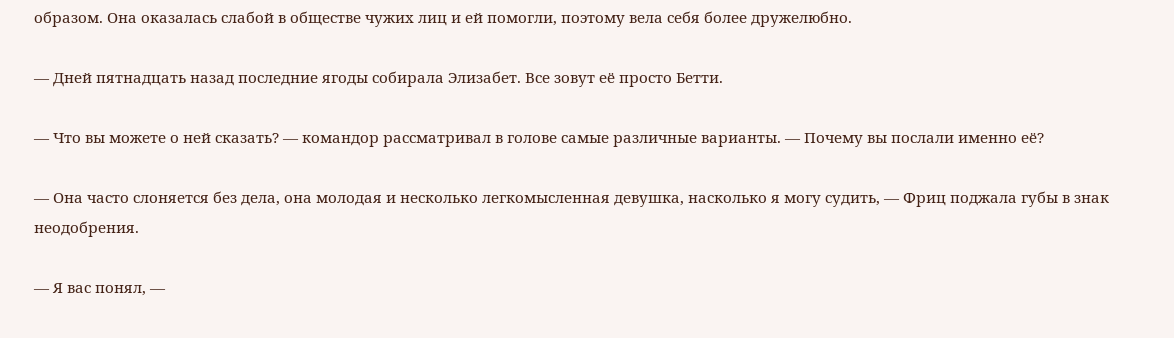образом. Она оказалась слабой в обществе чужих лиц и ей помогли, поэтому вела себя более дружелюбно.

— Дней пятнадцать назад последние ягоды собирала Элизабет. Все зовут её просто Бетти.

— Что вы можете о ней сказать? — командор рассматривал в голове самые различные варианты. — Почему вы послали именно её?

— Она часто слоняется без дела, она молодая и несколько легкомысленная девушка, насколько я могу судить, — Фриц поджала губы в знак неодобрения.

— Я вас понял, —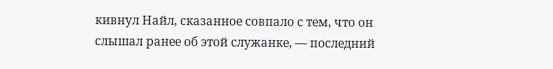кивнул Найл, сказанное совпало с тем, что он слышал ранее об этой служанке, — последний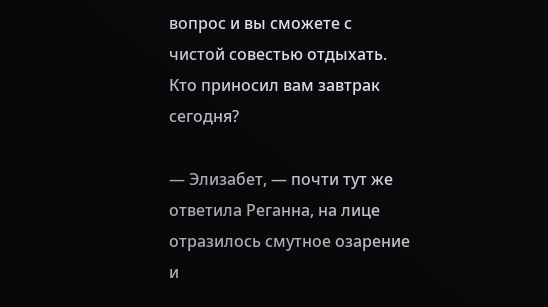вопрос и вы сможете с чистой совестью отдыхать. Кто приносил вам завтрак сегодня?

— Элизабет, — почти тут же ответила Реганна, на лице отразилось смутное озарение и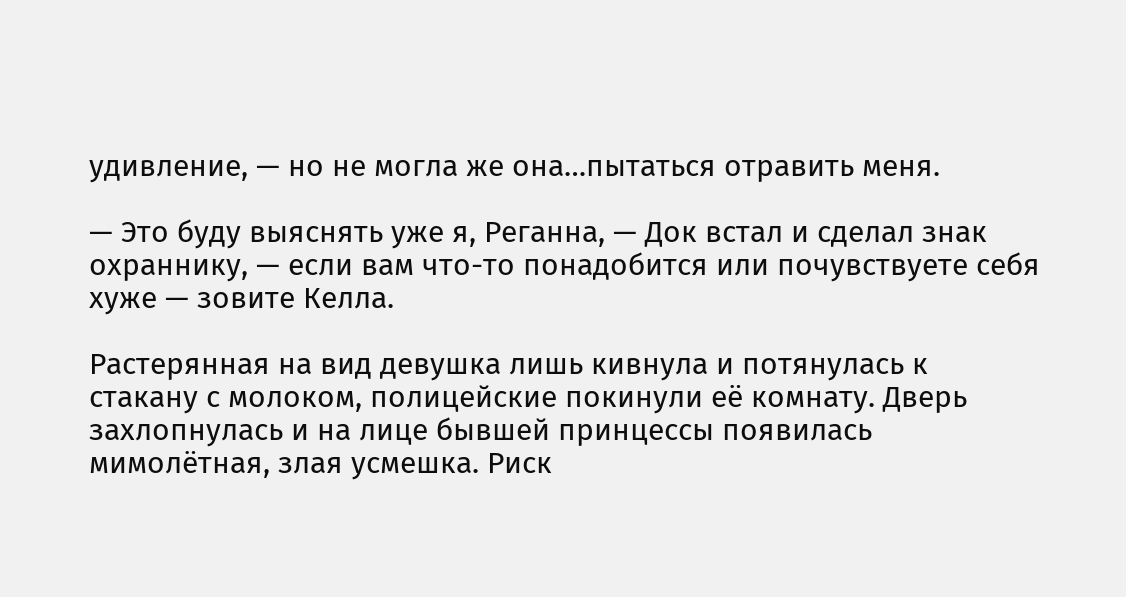удивление, — но не могла же она…пытаться отравить меня.

— Это буду выяснять уже я, Реганна, — Док встал и сделал знак охраннику, — если вам что-то понадобится или почувствуете себя хуже — зовите Келла.

Растерянная на вид девушка лишь кивнула и потянулась к стакану с молоком, полицейские покинули её комнату. Дверь захлопнулась и на лице бывшей принцессы появилась мимолётная, злая усмешка. Риск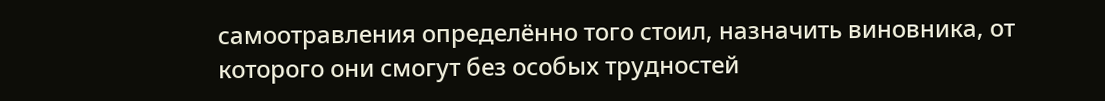самоотравления определённо того стоил, назначить виновника, от которого они смогут без особых трудностей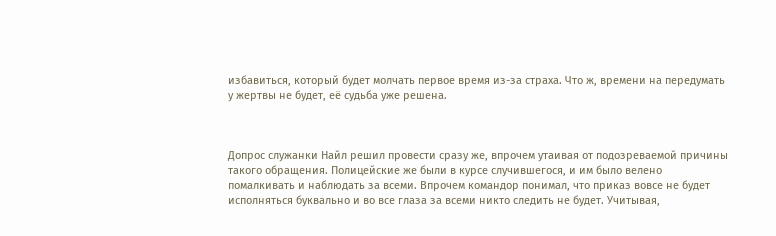избавиться, который будет молчать первое время из-за страха. Что ж, времени на передумать у жертвы не будет, её судьба уже решена.



Допрос служанки Найл решил провести сразу же, впрочем утаивая от подозреваемой причины такого обращения. Полицейские же были в курсе случившегося, и им было велено помалкивать и наблюдать за всеми. Впрочем командор понимал, что приказ вовсе не будет исполняться буквально и во все глаза за всеми никто следить не будет. Учитывая,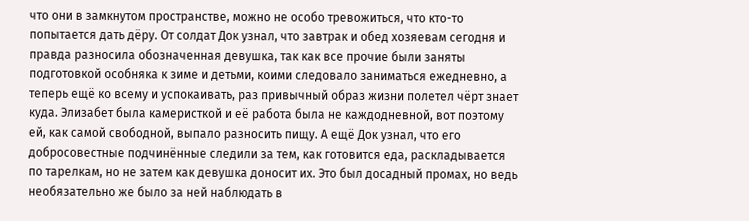что они в замкнутом пространстве, можно не особо тревожиться, что кто-то попытается дать дёру. От солдат Док узнал, что завтрак и обед хозяевам сегодня и правда разносила обозначенная девушка, так как все прочие были заняты подготовкой особняка к зиме и детьми, коими следовало заниматься ежедневно, а теперь ещё ко всему и успокаивать, раз привычный образ жизни полетел чёрт знает куда. Элизабет была камеристкой и её работа была не каждодневной, вот поэтому ей, как самой свободной, выпало разносить пищу. А ещё Док узнал, что его добросовестные подчинённые следили за тем, как готовится еда, раскладывается по тарелкам, но не затем как девушка доносит их. Это был досадный промах, но ведь необязательно же было за ней наблюдать в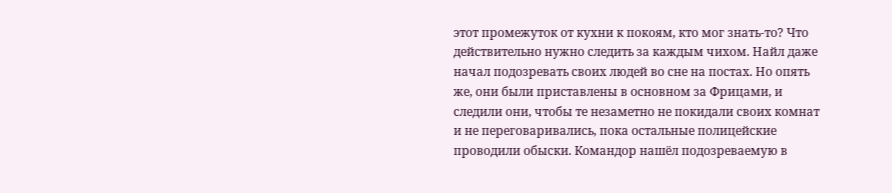этот промежуток от кухни к покоям, кто мог знать-то? Что действительно нужно следить за каждым чихом. Найл даже начал подозревать своих людей во сне на постах. Но опять же, они были приставлены в основном за Фрицами, и следили они, чтобы те незаметно не покидали своих комнат и не переговаривались, пока остальные полицейские проводили обыски. Командор нашёл подозреваемую в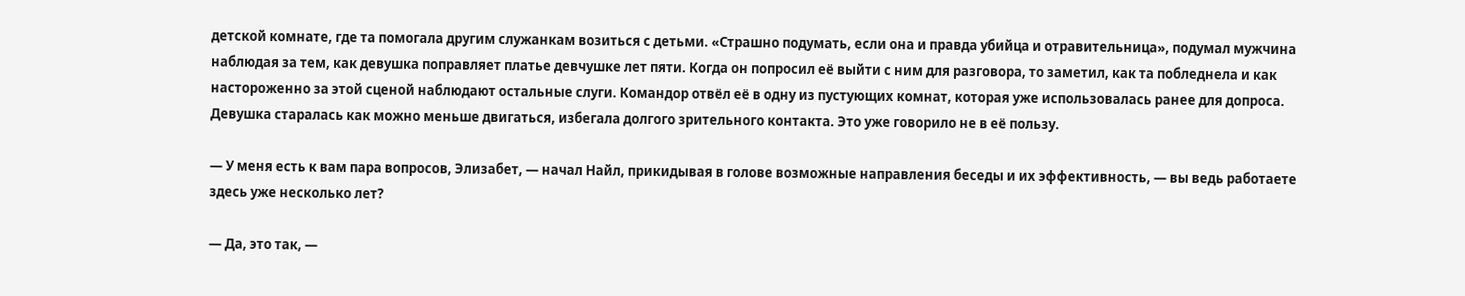детской комнате, где та помогала другим служанкам возиться с детьми. «Страшно подумать, если она и правда убийца и отравительница», подумал мужчина наблюдая за тем, как девушка поправляет платье девчушке лет пяти. Когда он попросил её выйти с ним для разговора, то заметил, как та побледнела и как настороженно за этой сценой наблюдают остальные слуги. Командор отвёл её в одну из пустующих комнат, которая уже использовалась ранее для допроса. Девушка старалась как можно меньше двигаться, избегала долгого зрительного контакта. Это уже говорило не в её пользу.

— У меня есть к вам пара вопросов, Элизабет, — начал Найл, прикидывая в голове возможные направления беседы и их эффективность, — вы ведь работаете здесь уже несколько лет?

— Да, это так, —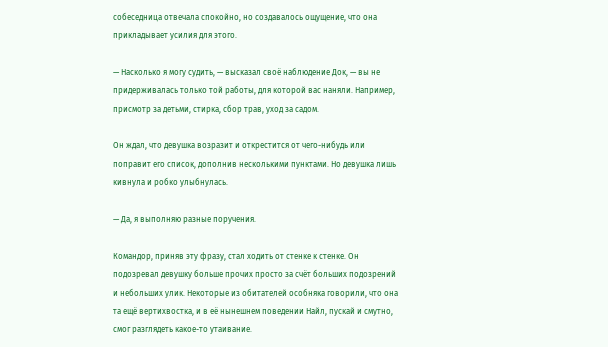собеседница отвечала спокойно, но создавалось ощущение, что она прикладывает усилия для этого.

— Насколько я могу судить, — высказал своё наблюдение Док, — вы не придерживалась только той работы, для которой вас наняли. Например, присмотр за детьми, стирка, сбор трав, уход за садом.

Он ждал, что девушка возразит и открестится от чего-нибудь или поправит его список, дополнив несколькими пунктами. Но девушка лишь кивнула и робко улыбнулась.

— Да, я выполняю разные поручения.

Командор, приняв эту фразу, стал ходить от стенке к стенке. Он подозревал девушку больше прочих просто за счёт больших подозрений и небольших улик. Некоторые из обитателей особняка говорили, что она та ещё вертихвостка, и в её нынешнем поведении Найл, пускай и смутно, смог разглядеть какое-то утаивание.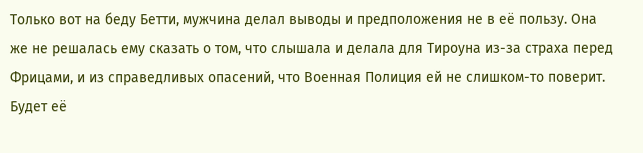Только вот на беду Бетти, мужчина делал выводы и предположения не в её пользу. Она же не решалась ему сказать о том, что слышала и делала для Тироуна из-за страха перед Фрицами, и из справедливых опасений, что Военная Полиция ей не слишком-то поверит. Будет её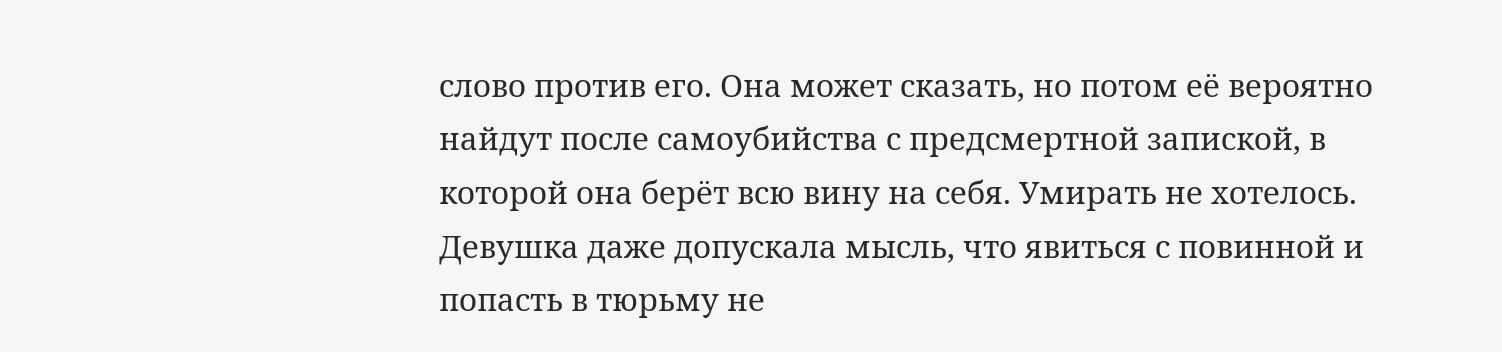слово против его. Она может сказать, но потом её вероятно найдут после самоубийства с предсмертной запиской, в которой она берёт всю вину на себя. Умирать не хотелось. Девушка даже допускала мысль, что явиться с повинной и попасть в тюрьму не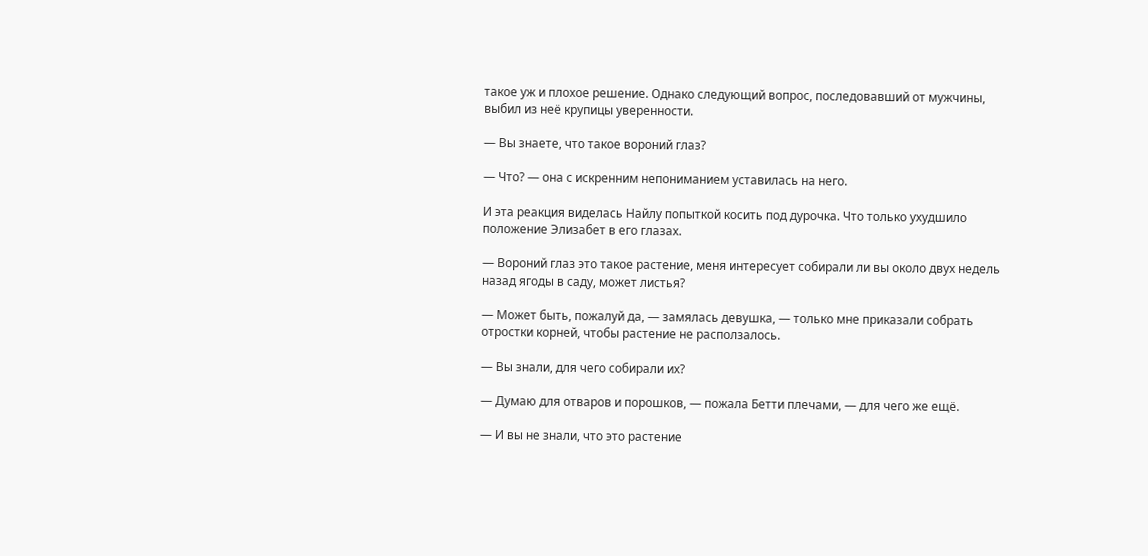такое уж и плохое решение. Однако следующий вопрос, последовавший от мужчины, выбил из неё крупицы уверенности.

— Вы знаете, что такое вороний глаз?

— Что? — она с искренним непониманием уставилась на него.

И эта реакция виделась Найлу попыткой косить под дурочка. Что только ухудшило положение Элизабет в его глазах.

— Вороний глаз это такое растение, меня интересует собирали ли вы около двух недель назад ягоды в саду, может листья?

— Может быть, пожалуй да, — замялась девушка, — только мне приказали собрать отростки корней, чтобы растение не расползалось.

— Вы знали, для чего собирали их?

— Думаю для отваров и порошков, — пожала Бетти плечами, — для чего же ещё.

— И вы не знали, что это растение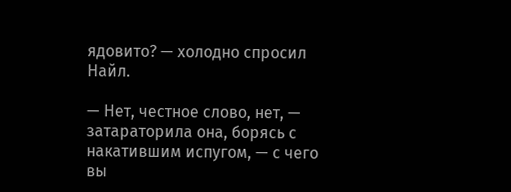ядовито? — холодно спросил Найл.

— Нет, честное слово, нет, — затараторила она, борясь с накатившим испугом, — с чего вы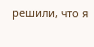решили, что я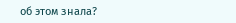об этом знала?